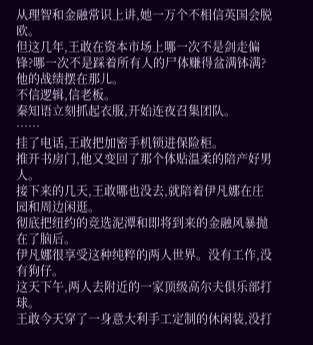从理智和金融常识上讲,她一万个不相信英国会脱欧。
但这几年,王敢在资本市场上哪一次不是剑走偏锋?哪一次不是踩着所有人的尸体赚得盆满钵满?
他的战绩摆在那儿。
不信逻辑,信老板。
秦知语立刻抓起衣服,开始连夜召集团队。
……
挂了电话,王敢把加密手机锁进保险柜。
推开书房门,他又变回了那个体贴温柔的陪产好男人。
接下来的几天,王敢哪也没去,就陪着伊凡娜在庄园和周边闲逛。
彻底把纽约的竞选泥潭和即将到来的金融风暴抛在了脑后。
伊凡娜很享受这种纯粹的两人世界。没有工作,没有狗仔。
这天下午,两人去附近的一家顶级高尔夫俱乐部打球。
王敢今天穿了一身意大利手工定制的休闲装,没打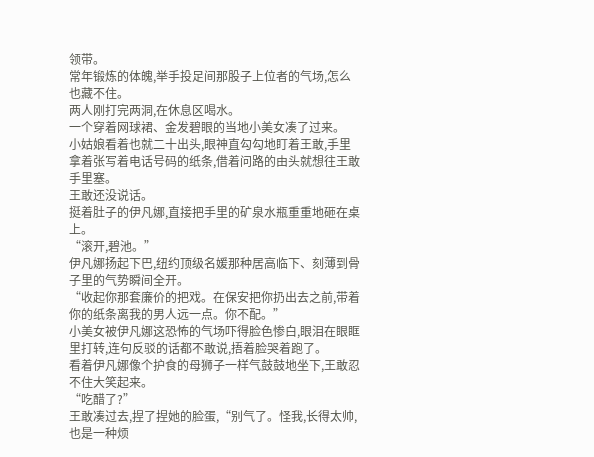领带。
常年锻炼的体魄,举手投足间那股子上位者的气场,怎么也藏不住。
两人刚打完两洞,在休息区喝水。
一个穿着网球裙、金发碧眼的当地小美女凑了过来。
小姑娘看着也就二十出头,眼神直勾勾地盯着王敢,手里拿着张写着电话号码的纸条,借着问路的由头就想往王敢手里塞。
王敢还没说话。
挺着肚子的伊凡娜,直接把手里的矿泉水瓶重重地砸在桌上。
“滚开,碧池。”
伊凡娜扬起下巴,纽约顶级名媛那种居高临下、刻薄到骨子里的气势瞬间全开。
“收起你那套廉价的把戏。在保安把你扔出去之前,带着你的纸条离我的男人远一点。你不配。”
小美女被伊凡娜这恐怖的气场吓得脸色惨白,眼泪在眼眶里打转,连句反驳的话都不敢说,捂着脸哭着跑了。
看着伊凡娜像个护食的母狮子一样气鼓鼓地坐下,王敢忍不住大笑起来。
“吃醋了?”
王敢凑过去,捏了捏她的脸蛋,“别气了。怪我,长得太帅,也是一种烦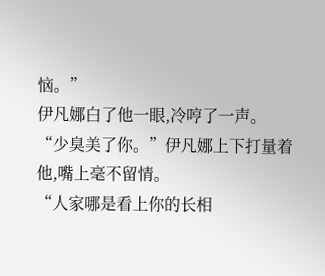恼。”
伊凡娜白了他一眼,冷哼了一声。
“少臭美了你。”伊凡娜上下打量着他,嘴上毫不留情。
“人家哪是看上你的长相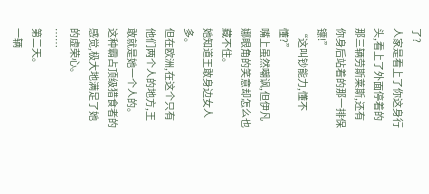了?
人家是看上了你这身行头,看上了外面停着的那三辆劳斯莱斯,还有你身后站着的那一排保镖!”
“这叫钞能力,懂不懂?”
嘴上虽然嘲讽,但伊凡娜眼角的笑意却怎么也藏不住。
她知道王敢身边女人多。
但在欧洲,在这个只有他们两个人的地方,王敢就是她一个人的。
这种霸占顶级猎食者的感觉,极大地满足了她的虚荣心。
……
第二天。
一辆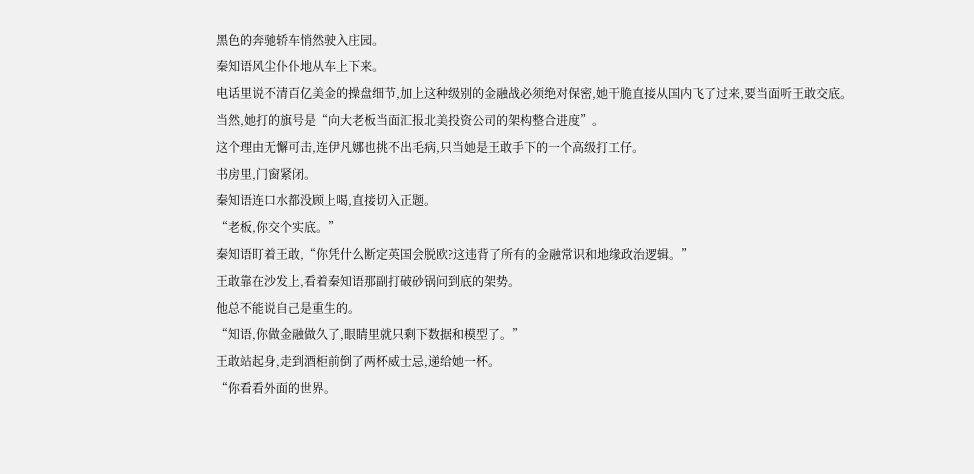黑色的奔驰轿车悄然驶入庄园。
秦知语风尘仆仆地从车上下来。
电话里说不清百亿美金的操盘细节,加上这种级别的金融战必须绝对保密,她干脆直接从国内飞了过来,要当面听王敢交底。
当然,她打的旗号是“向大老板当面汇报北美投资公司的架构整合进度”。
这个理由无懈可击,连伊凡娜也挑不出毛病,只当她是王敢手下的一个高级打工仔。
书房里,门窗紧闭。
秦知语连口水都没顾上喝,直接切入正题。
“老板,你交个实底。”
秦知语盯着王敢,“你凭什么断定英国会脱欧?这违背了所有的金融常识和地缘政治逻辑。”
王敢靠在沙发上,看着秦知语那副打破砂锅问到底的架势。
他总不能说自己是重生的。
“知语,你做金融做久了,眼睛里就只剩下数据和模型了。”
王敢站起身,走到酒柜前倒了两杯威士忌,递给她一杯。
“你看看外面的世界。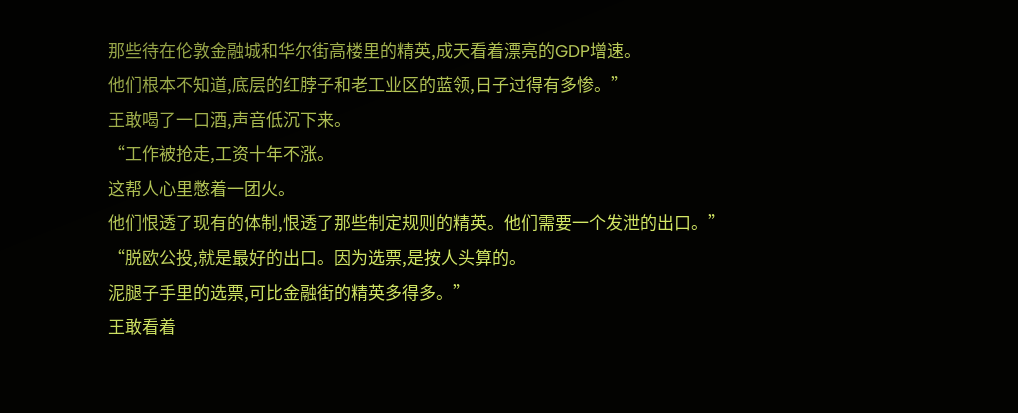那些待在伦敦金融城和华尔街高楼里的精英,成天看着漂亮的GDP增速。
他们根本不知道,底层的红脖子和老工业区的蓝领,日子过得有多惨。”
王敢喝了一口酒,声音低沉下来。
“工作被抢走,工资十年不涨。
这帮人心里憋着一团火。
他们恨透了现有的体制,恨透了那些制定规则的精英。他们需要一个发泄的出口。”
“脱欧公投,就是最好的出口。因为选票,是按人头算的。
泥腿子手里的选票,可比金融街的精英多得多。”
王敢看着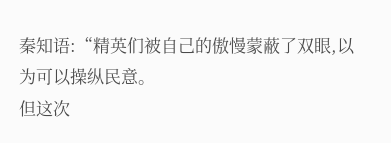秦知语:“精英们被自己的傲慢蒙蔽了双眼,以为可以操纵民意。
但这次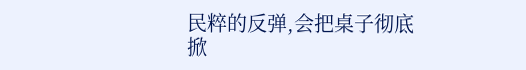民粹的反弹,会把桌子彻底掀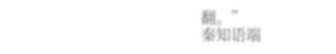翻。”
秦知语端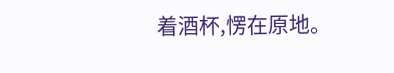着酒杯,愣在原地。